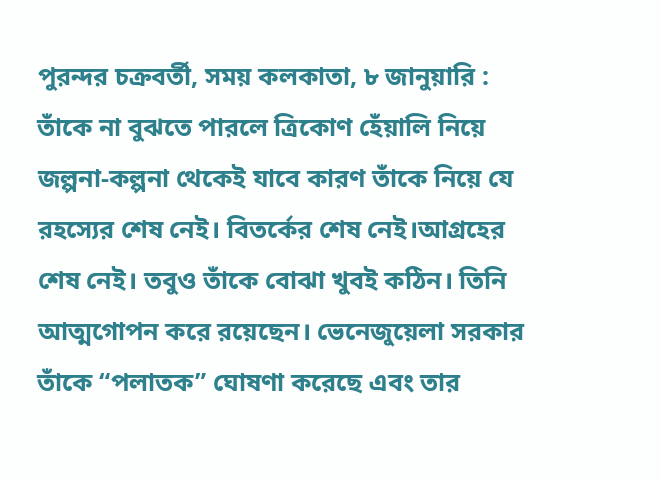পুরন্দর চক্রবর্তী, সময় কলকাতা, ৮ জানুয়ারি : তাঁকে না বুঝতে পারলে ত্রিকোণ হেঁয়ালি নিয়ে জল্পনা-কল্পনা থেকেই যাবে কারণ তাঁকে নিয়ে যে রহস্যের শেষ নেই। বিতর্কের শেষ নেই।আগ্রহের শেষ নেই। তবুও তাঁকে বোঝা খুবই কঠিন। তিনি আত্মগোপন করে রয়েছেন। ভেনেজুয়েলা সরকার তাঁকে “পলাতক” ঘোষণা করেছে এবং তার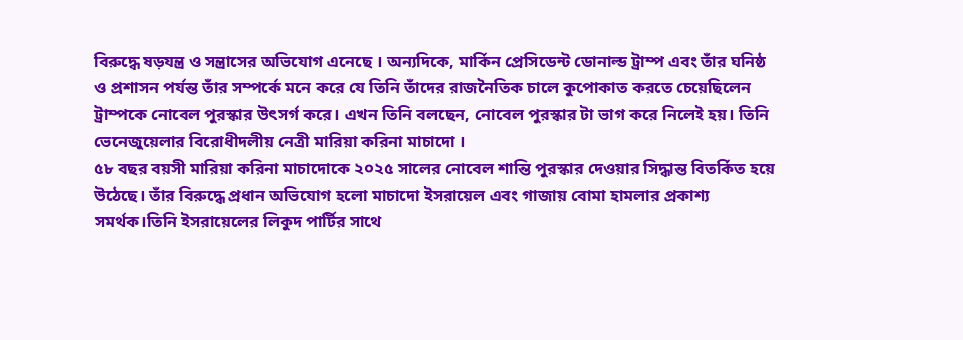বিরুদ্ধে ষড়যন্ত্র ও সন্ত্রাসের অভিযোগ এনেছে । অন্যদিকে, মার্কিন প্রেসিডেন্ট ডোনাল্ড ট্রাম্প এবং তাঁর ঘনিষ্ঠ ও প্রশাসন পর্যন্ত তাঁর সম্পর্কে মনে করে যে তিনি তাঁদের রাজনৈতিক চালে কুপোকাত করতে চেয়েছিলেন ট্রাম্পকে নোবেল পুরস্কার উৎসর্গ করে। এখন তিনি বলছেন, নোবেল পুরস্কার টা ভাগ করে নিলেই হয়। তিনি ভেনেজুয়েলার বিরোধীদলীয় নেত্রী মারিয়া করিনা মাচাদো ।
৫৮ বছর বয়সী মারিয়া করিনা মাচাদোকে ২০২৫ সালের নোবেল শান্তি পুরস্কার দেওয়ার সিদ্ধান্ত বিতর্কিত হয়ে উঠেছে। তাঁর বিরুদ্ধে প্রধান অভিযোগ হলো মাচাদো ইসরায়েল এবং গাজায় বোমা হামলার প্রকাশ্য সমর্থক।তিনি ইসরায়েলের লিকুদ পার্টির সাথে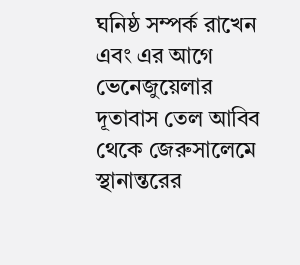ঘনিষ্ঠ সম্পর্ক রাখেন এবং এর আগে ভেনেজুয়েলার দূতাবাস তেল আবিব থেকে জেরুসালেমে স্থানান্তরের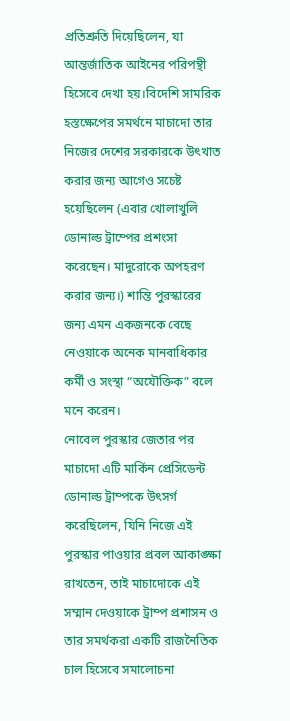প্রতিশ্রুতি দিয়েছিলেন, যা আন্তর্জাতিক আইনের পরিপন্থী হিসেবে দেখা হয়।বিদেশি সামরিক হস্তক্ষেপের সমর্থনে মাচাদো তার নিজের দেশের সরকারকে উৎখাত করার জন্য আগেও সচেষ্ট হয়েছিলেন (এবার খোলাখুলি ডোনাল্ড ট্রাম্পের প্রশংসা করেছেন। মাদুরোকে অপহরণ করার জন্য।) শান্তি পুরস্কারের জন্য এমন একজনকে বেছে নেওয়াকে অনেক মানবাধিকার কর্মী ও সংস্থা “অযৌক্তিক” বলে মনে করেন।
নোবেল পুরস্কার জেতার পর মাচাদো এটি মার্কিন প্রেসিডেন্ট ডোনাল্ড ট্রাম্পকে উৎসর্গ করেছিলেন, যিনি নিজে এই পুরস্কার পাওয়ার প্রবল আকাঙ্ক্ষা রাখতেন, তাই মাচাদোকে এই সম্মান দেওয়াকে ট্রাম্প প্রশাসন ও তার সমর্থকরা একটি রাজনৈতিক চাল হিসেবে সমালোচনা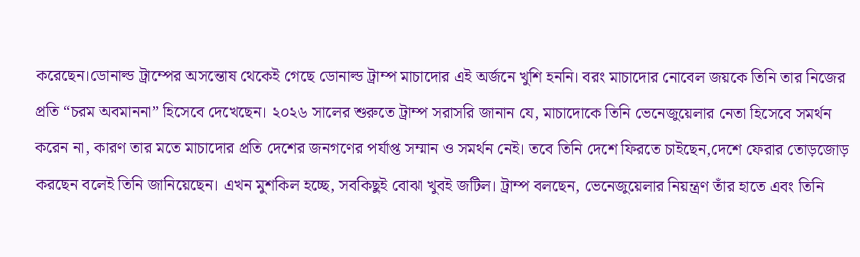করেছেন।ডোনাল্ড ট্রাম্পের অসন্তোষ থেকেই গেছে ডোনাল্ড ট্রাম্প মাচাদোর এই অর্জনে খুশি হননি। বরং মাচাদোর নোবেল জয়কে তিনি তার নিজের প্রতি “চরম অবমাননা” হিসেবে দেখেছেন। ২০২৬ সালের শুরুতে ট্রাম্প সরাসরি জানান যে, মাচাদোকে তিনি ভেনেজুয়েলার নেতা হিসেবে সমর্থন করেন না, কারণ তার মতে মাচাদোর প্রতি দেশের জনগণের পর্যাপ্ত সম্মান ও সমর্থন নেই। তবে তিনি দেশে ফিরতে চাইছেন,দেশে ফেরার তোড়জোড় করছেন বলেই তিনি জানিয়েছেন। এখন মুশকিল হচ্ছে, সবকিছুই বোঝা খুবই জটিল। ট্রাম্প বলছেন, ভেনেজুয়েলার নিয়ন্ত্রণ তাঁর হাতে এবং তিনি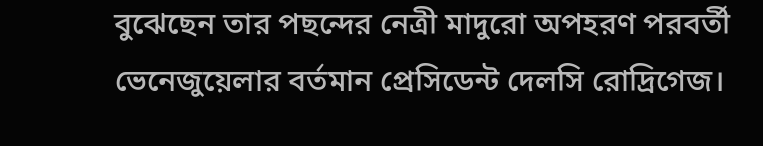বুঝেছেন তার পছন্দের নেত্রী মাদুরো অপহরণ পরবর্তী ভেনেজুয়েলার বর্তমান প্রেসিডেন্ট দেলসি রোদ্রিগেজ।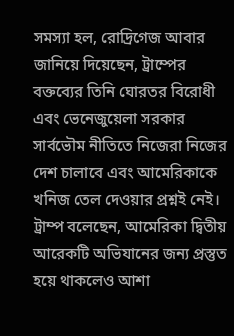সমস্যা হল, রোদ্রিগেজ আবার জানিয়ে দিয়েছেন, ট্রাম্পের বক্তব্যের তিনি ঘোরতর বিরোধী এবং ভেনেজুয়েলা সরকার সার্বভৌম নীতিতে নিজেরা নিজের দেশ চালাবে এবং আমেরিকাকে খনিজ তেল দেওয়ার প্রশ্নই নেই। ট্রাম্প বলেছেন, আমেরিকা দ্বিতীয় আরেকটি অভিযানের জন্য প্রস্তুত হয়ে থাকলেও আশা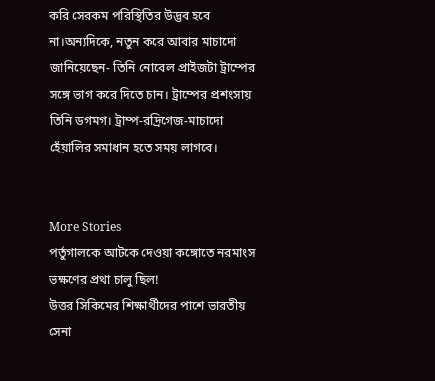করি সেরকম পরিস্থিতির উদ্ভব হবে না।অন্যদিকে, নতুন করে আবার মাচাদো জানিয়েছেন- তিনি নোবেল প্রাইজটা ট্রাম্পের সঙ্গে ভাগ করে দিতে চান। ট্রাম্পের প্রশংসায় তিনি ডগমগ। ট্রাম্প-রদ্রিগেজ-মাচাদো হেঁয়ালির সমাধান হতে সময় লাগবে।


More Stories
পর্তুগালকে আটকে দেওয়া কঙ্গোতে নরমাংস ভক্ষণের প্রথা চালু ছিল!
উত্তর সিকিমের শিক্ষার্থীদের পাশে ভারতীয় সেনা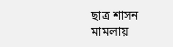ছাত্র শাসন মামলায়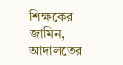শিক্ষকের জামিন, আদালতের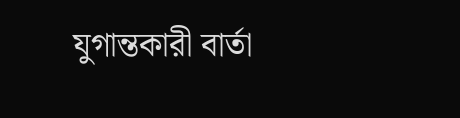যুগান্তকারী বার্তা